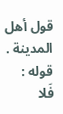قول أهل المدينة .
قوله :
فَلا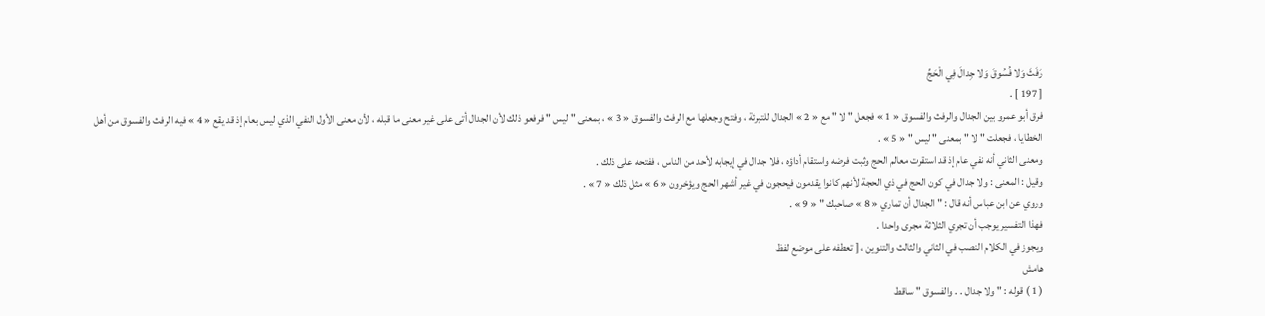رَفَثَ وَلا فُسُوقَ وَلا جِدالَ فِي الْحَجِّ
[ 197 ] .
فرق أبو عمرو بين الجدال والرفث والفسوق « 1 » فجعل " لا " مع « 2 » الجدال للتبرئة ، وفتح وجعلها مع الرفث والفسوق « 3 » ، بمعنى " ليس " فرفعو ذلك لأن الجدال أتى على غير معنى ما قبله ، لأن معنى الأول النفي الذي ليس بعام إذ قد يقع « 4 » فيه الرفث والفسوق من أهل الخطايا ، فجعلت " لا " بمعنى " ليس " « 5 » .
ومعنى الثاني أنه نفي عام إذ قد استقرت معالم الحج وثبت فرضه واستقام أداؤه ، فلا جدال في إيجابه لأحد من الناس ، ففتحه على ذلك .
وقيل : المعنى : ولا جدال في كون الحج في ذي الحجة لأنهم كانوا يقدمون فيحجون في غير أشهر الحج ويؤخرون « 6 » مثل ذلك « 7 » .
وروي عن ابن عباس أنه قال : " الجدال أن تماري « 8 » صاحبك " « 9 » .
فهذا التفسير يوجب أن تجري الثلاثة مجرى واحدا .
ويجوز في الكلام النصب في الثاني والثالث والتنوين ، [ تعطفه على موضع لفظ
هامش
( 1 ) قوله : " ولا جدال . . والفسوق " ساقط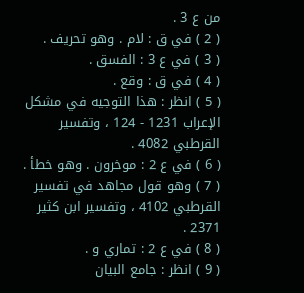من ع 3 .
( 2 ) في ق : لام . وهو تحريف .
( 3 ) في ع 3 : الفسق .
( 4 ) في ق : وقع .
( 5 ) انظر : هذا التوجيه في مشكل الإعراب 1231 - 124 ، وتفسير القرطبي 4082 .
( 6 ) في ع 2 : موخرون . وهو خطأ .
( 7 ) وهو قول مجاهد في تفسير القرطبي 4102 ، وتفسير ابن كثير 2371 .
( 8 ) في ع 2 : تماري و .
( 9 ) انظر : جامع البيان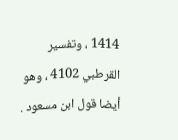1414 ، وتفسير القرطبي 4102 ، وهو أيضا قول ابن مسعود .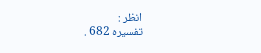انظر :
تفسيره 682 .